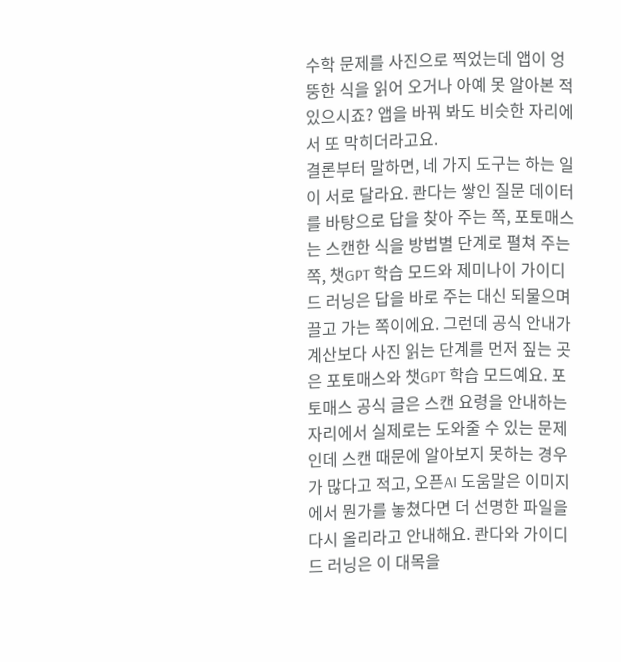수학 문제를 사진으로 찍었는데 앱이 엉뚱한 식을 읽어 오거나 아예 못 알아본 적 있으시죠? 앱을 바꿔 봐도 비슷한 자리에서 또 막히더라고요.
결론부터 말하면, 네 가지 도구는 하는 일이 서로 달라요. 콴다는 쌓인 질문 데이터를 바탕으로 답을 찾아 주는 쪽, 포토매스는 스캔한 식을 방법별 단계로 펼쳐 주는 쪽, 챗GPT 학습 모드와 제미나이 가이디드 러닝은 답을 바로 주는 대신 되물으며 끌고 가는 쪽이에요. 그런데 공식 안내가 계산보다 사진 읽는 단계를 먼저 짚는 곳은 포토매스와 챗GPT 학습 모드예요. 포토매스 공식 글은 스캔 요령을 안내하는 자리에서 실제로는 도와줄 수 있는 문제인데 스캔 때문에 알아보지 못하는 경우가 많다고 적고, 오픈AI 도움말은 이미지에서 뭔가를 놓쳤다면 더 선명한 파일을 다시 올리라고 안내해요. 콴다와 가이디드 러닝은 이 대목을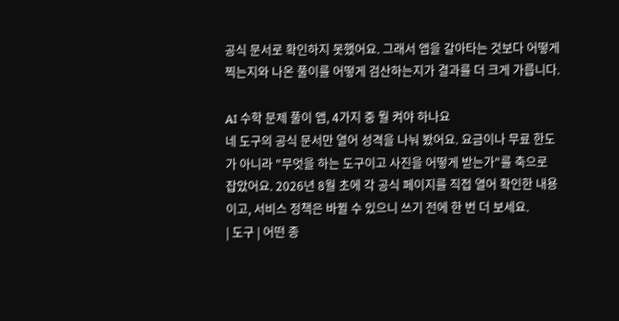공식 문서로 확인하지 못했어요. 그래서 앱을 갈아타는 것보다 어떻게 찍는지와 나온 풀이를 어떻게 검산하는지가 결과를 더 크게 가릅니다.

AI 수학 문제 풀이 앱, 4가지 중 뭘 켜야 하나요
네 도구의 공식 문서만 열어 성격을 나눠 봤어요. 요금이나 무료 한도가 아니라 "무엇을 하는 도구이고 사진을 어떻게 받는가"를 축으로 잡았어요. 2026년 8월 초에 각 공식 페이지를 직접 열어 확인한 내용이고, 서비스 정책은 바뀔 수 있으니 쓰기 전에 한 번 더 보세요.
| 도구 | 어떤 종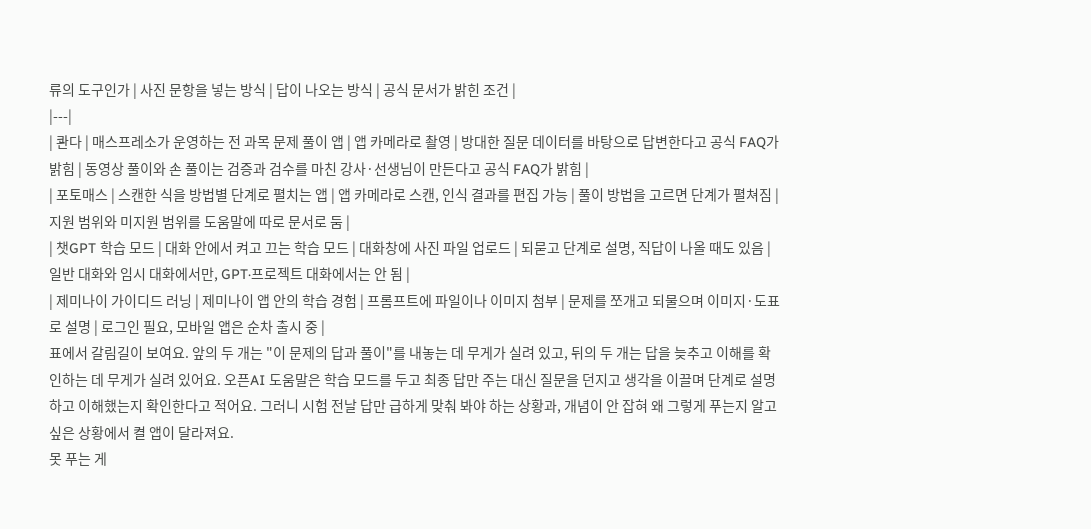류의 도구인가 | 사진 문항을 넣는 방식 | 답이 나오는 방식 | 공식 문서가 밝힌 조건 |
|---|
| 콴다 | 매스프레소가 운영하는 전 과목 문제 풀이 앱 | 앱 카메라로 촬영 | 방대한 질문 데이터를 바탕으로 답변한다고 공식 FAQ가 밝힘 | 동영상 풀이와 손 풀이는 검증과 검수를 마친 강사·선생님이 만든다고 공식 FAQ가 밝힘 |
| 포토매스 | 스캔한 식을 방법별 단계로 펼치는 앱 | 앱 카메라로 스캔, 인식 결과를 편집 가능 | 풀이 방법을 고르면 단계가 펼쳐짐 | 지원 범위와 미지원 범위를 도움말에 따로 문서로 둠 |
| 챗GPT 학습 모드 | 대화 안에서 켜고 끄는 학습 모드 | 대화창에 사진 파일 업로드 | 되묻고 단계로 설명, 직답이 나올 때도 있음 | 일반 대화와 임시 대화에서만, GPT·프로젝트 대화에서는 안 됨 |
| 제미나이 가이디드 러닝 | 제미나이 앱 안의 학습 경험 | 프롬프트에 파일이나 이미지 첨부 | 문제를 쪼개고 되물으며 이미지·도표로 설명 | 로그인 필요, 모바일 앱은 순차 출시 중 |
표에서 갈림길이 보여요. 앞의 두 개는 "이 문제의 답과 풀이"를 내놓는 데 무게가 실려 있고, 뒤의 두 개는 답을 늦추고 이해를 확인하는 데 무게가 실려 있어요. 오픈AI 도움말은 학습 모드를 두고 최종 답만 주는 대신 질문을 던지고 생각을 이끌며 단계로 설명하고 이해했는지 확인한다고 적어요. 그러니 시험 전날 답만 급하게 맞춰 봐야 하는 상황과, 개념이 안 잡혀 왜 그렇게 푸는지 알고 싶은 상황에서 켤 앱이 달라져요.
못 푸는 게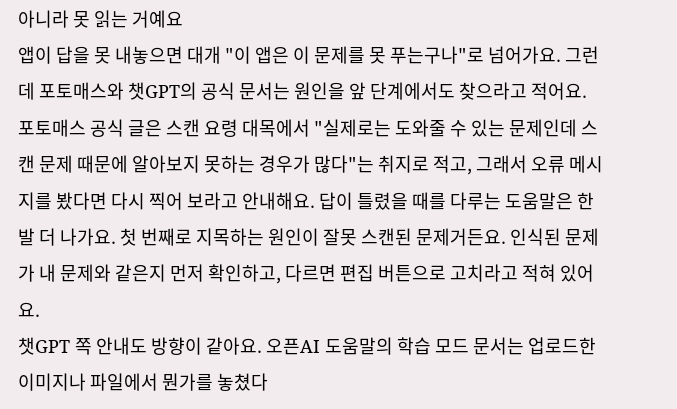아니라 못 읽는 거예요
앱이 답을 못 내놓으면 대개 "이 앱은 이 문제를 못 푸는구나"로 넘어가요. 그런데 포토매스와 챗GPT의 공식 문서는 원인을 앞 단계에서도 찾으라고 적어요.
포토매스 공식 글은 스캔 요령 대목에서 "실제로는 도와줄 수 있는 문제인데 스캔 문제 때문에 알아보지 못하는 경우가 많다"는 취지로 적고, 그래서 오류 메시지를 봤다면 다시 찍어 보라고 안내해요. 답이 틀렸을 때를 다루는 도움말은 한 발 더 나가요. 첫 번째로 지목하는 원인이 잘못 스캔된 문제거든요. 인식된 문제가 내 문제와 같은지 먼저 확인하고, 다르면 편집 버튼으로 고치라고 적혀 있어요.
챗GPT 쪽 안내도 방향이 같아요. 오픈AI 도움말의 학습 모드 문서는 업로드한 이미지나 파일에서 뭔가를 놓쳤다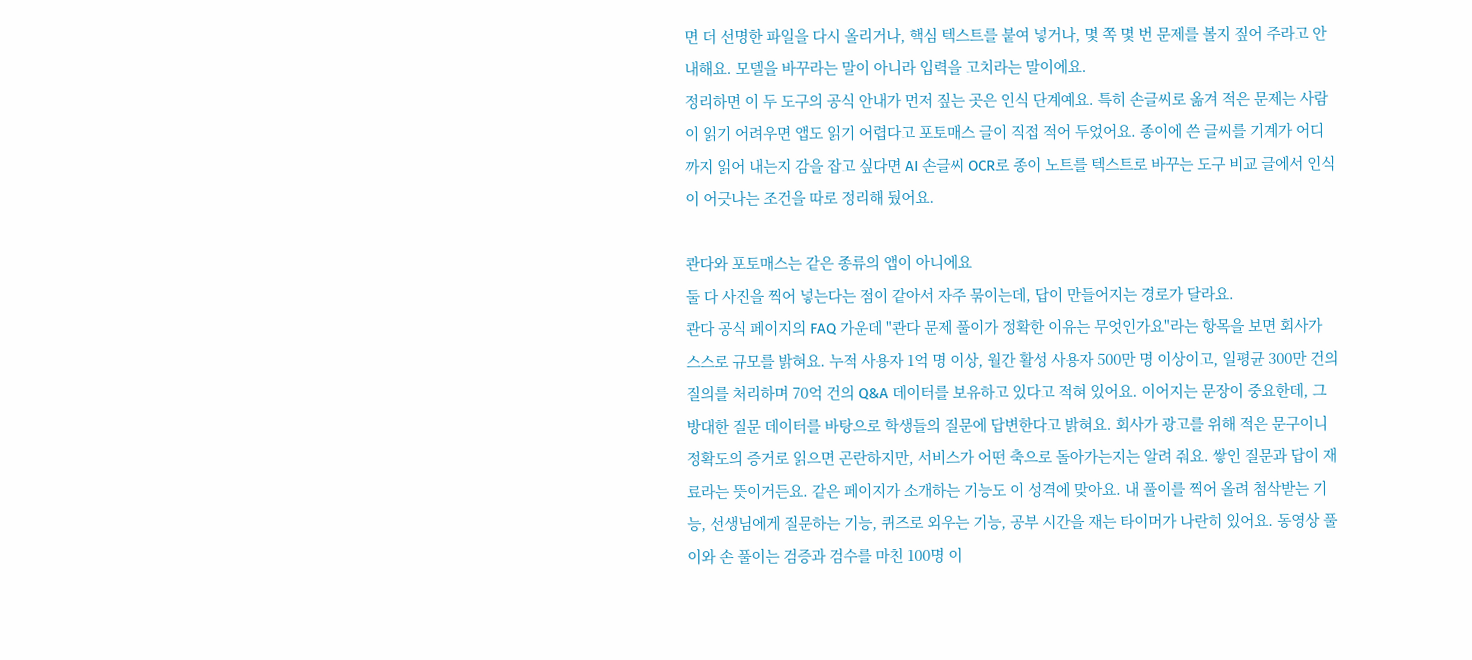면 더 선명한 파일을 다시 올리거나, 핵심 텍스트를 붙여 넣거나, 몇 쪽 몇 번 문제를 볼지 짚어 주라고 안내해요. 모델을 바꾸라는 말이 아니라 입력을 고치라는 말이에요.
정리하면 이 두 도구의 공식 안내가 먼저 짚는 곳은 인식 단계예요. 특히 손글씨로 옮겨 적은 문제는 사람이 읽기 어려우면 앱도 읽기 어렵다고 포토매스 글이 직접 적어 두었어요. 종이에 쓴 글씨를 기계가 어디까지 읽어 내는지 감을 잡고 싶다면 AI 손글씨 OCR로 종이 노트를 텍스트로 바꾸는 도구 비교 글에서 인식이 어긋나는 조건을 따로 정리해 뒀어요.

콴다와 포토매스는 같은 종류의 앱이 아니에요
둘 다 사진을 찍어 넣는다는 점이 같아서 자주 묶이는데, 답이 만들어지는 경로가 달라요.
콴다 공식 페이지의 FAQ 가운데 "콴다 문제 풀이가 정확한 이유는 무엇인가요"라는 항목을 보면 회사가 스스로 규모를 밝혀요. 누적 사용자 1억 명 이상, 월간 활성 사용자 500만 명 이상이고, 일평균 300만 건의 질의를 처리하며 70억 건의 Q&A 데이터를 보유하고 있다고 적혀 있어요. 이어지는 문장이 중요한데, 그 방대한 질문 데이터를 바탕으로 학생들의 질문에 답변한다고 밝혀요. 회사가 광고를 위해 적은 문구이니 정확도의 증거로 읽으면 곤란하지만, 서비스가 어떤 축으로 돌아가는지는 알려 줘요. 쌓인 질문과 답이 재료라는 뜻이거든요. 같은 페이지가 소개하는 기능도 이 성격에 맞아요. 내 풀이를 찍어 올려 첨삭받는 기능, 선생님에게 질문하는 기능, 퀴즈로 외우는 기능, 공부 시간을 재는 타이머가 나란히 있어요. 동영상 풀이와 손 풀이는 검증과 검수를 마친 100명 이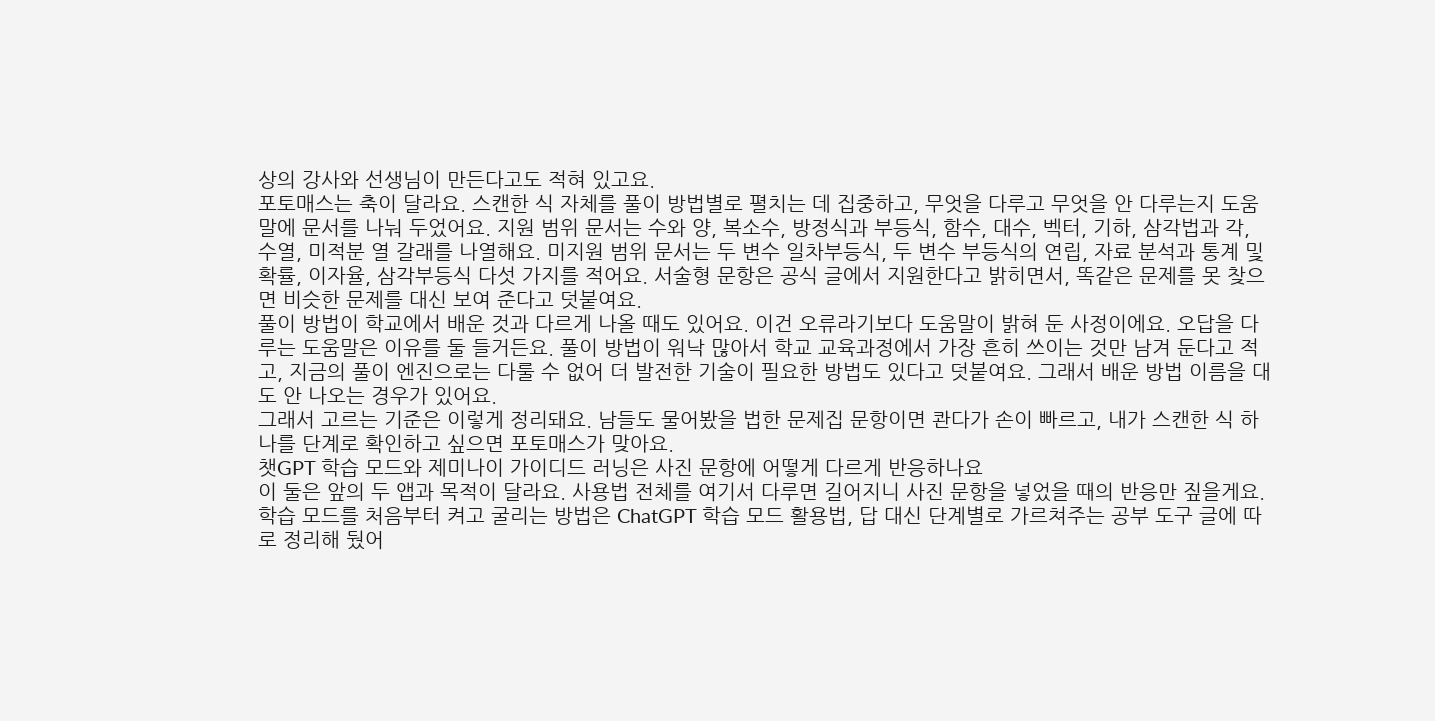상의 강사와 선생님이 만든다고도 적혀 있고요.
포토매스는 축이 달라요. 스캔한 식 자체를 풀이 방법별로 펼치는 데 집중하고, 무엇을 다루고 무엇을 안 다루는지 도움말에 문서를 나눠 두었어요. 지원 범위 문서는 수와 양, 복소수, 방정식과 부등식, 함수, 대수, 벡터, 기하, 삼각법과 각, 수열, 미적분 열 갈래를 나열해요. 미지원 범위 문서는 두 변수 일차부등식, 두 변수 부등식의 연립, 자료 분석과 통계 및 확률, 이자율, 삼각부등식 다섯 가지를 적어요. 서술형 문항은 공식 글에서 지원한다고 밝히면서, 똑같은 문제를 못 찾으면 비슷한 문제를 대신 보여 준다고 덧붙여요.
풀이 방법이 학교에서 배운 것과 다르게 나올 때도 있어요. 이건 오류라기보다 도움말이 밝혀 둔 사정이에요. 오답을 다루는 도움말은 이유를 둘 들거든요. 풀이 방법이 워낙 많아서 학교 교육과정에서 가장 흔히 쓰이는 것만 남겨 둔다고 적고, 지금의 풀이 엔진으로는 다룰 수 없어 더 발전한 기술이 필요한 방법도 있다고 덧붙여요. 그래서 배운 방법 이름을 대도 안 나오는 경우가 있어요.
그래서 고르는 기준은 이렇게 정리돼요. 남들도 물어봤을 법한 문제집 문항이면 콴다가 손이 빠르고, 내가 스캔한 식 하나를 단계로 확인하고 싶으면 포토매스가 맞아요.
챗GPT 학습 모드와 제미나이 가이디드 러닝은 사진 문항에 어떻게 다르게 반응하나요
이 둘은 앞의 두 앱과 목적이 달라요. 사용법 전체를 여기서 다루면 길어지니 사진 문항을 넣었을 때의 반응만 짚을게요. 학습 모드를 처음부터 켜고 굴리는 방법은 ChatGPT 학습 모드 활용법, 답 대신 단계별로 가르쳐주는 공부 도구 글에 따로 정리해 뒀어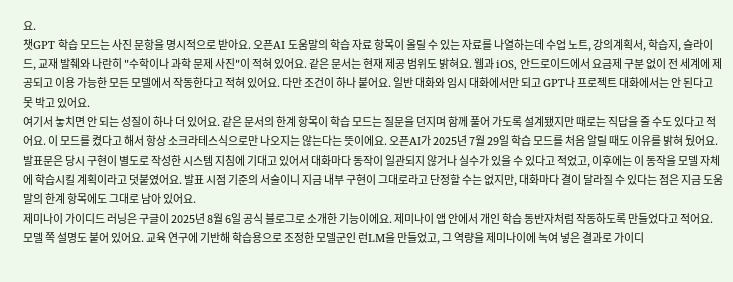요.
챗GPT 학습 모드는 사진 문항을 명시적으로 받아요. 오픈AI 도움말의 학습 자료 항목이 올릴 수 있는 자료를 나열하는데 수업 노트, 강의계획서, 학습지, 슬라이드, 교재 발췌와 나란히 "수학이나 과학 문제 사진"이 적혀 있어요. 같은 문서는 현재 제공 범위도 밝혀요. 웹과 iOS, 안드로이드에서 요금제 구분 없이 전 세계에 제공되고 이용 가능한 모든 모델에서 작동한다고 적혀 있어요. 다만 조건이 하나 붙어요. 일반 대화와 임시 대화에서만 되고 GPT나 프로젝트 대화에서는 안 된다고 못 박고 있어요.
여기서 놓치면 안 되는 성질이 하나 더 있어요. 같은 문서의 한계 항목이 학습 모드는 질문을 던지며 함께 풀어 가도록 설계됐지만 때로는 직답을 줄 수도 있다고 적어요. 이 모드를 켰다고 해서 항상 소크라테스식으로만 나오지는 않는다는 뜻이에요. 오픈AI가 2025년 7월 29일 학습 모드를 처음 알릴 때도 이유를 밝혀 뒀어요. 발표문은 당시 구현이 별도로 작성한 시스템 지침에 기대고 있어서 대화마다 동작이 일관되지 않거나 실수가 있을 수 있다고 적었고, 이후에는 이 동작을 모델 자체에 학습시킬 계획이라고 덧붙였어요. 발표 시점 기준의 서술이니 지금 내부 구현이 그대로라고 단정할 수는 없지만, 대화마다 결이 달라질 수 있다는 점은 지금 도움말의 한계 항목에도 그대로 남아 있어요.
제미나이 가이디드 러닝은 구글이 2025년 8월 6일 공식 블로그로 소개한 기능이에요. 제미나이 앱 안에서 개인 학습 동반자처럼 작동하도록 만들었다고 적어요. 모델 쪽 설명도 붙어 있어요. 교육 연구에 기반해 학습용으로 조정한 모델군인 런LM을 만들었고, 그 역량을 제미나이에 녹여 넣은 결과로 가이디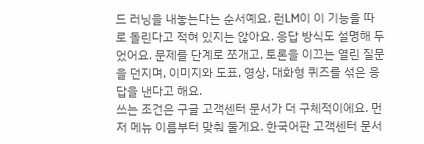드 러닝을 내놓는다는 순서예요. 런LM이 이 기능을 따로 돌린다고 적혀 있지는 않아요. 응답 방식도 설명해 두었어요. 문제를 단계로 쪼개고, 토론을 이끄는 열린 질문을 던지며, 이미지와 도표, 영상, 대화형 퀴즈를 섞은 응답을 낸다고 해요.
쓰는 조건은 구글 고객센터 문서가 더 구체적이에요. 먼저 메뉴 이름부터 맞춰 둘게요. 한국어판 고객센터 문서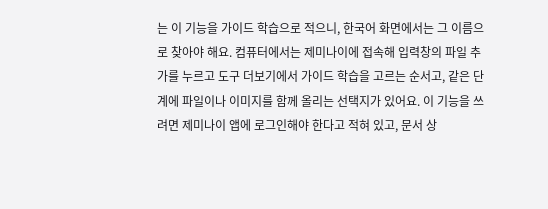는 이 기능을 가이드 학습으로 적으니, 한국어 화면에서는 그 이름으로 찾아야 해요. 컴퓨터에서는 제미나이에 접속해 입력창의 파일 추가를 누르고 도구 더보기에서 가이드 학습을 고르는 순서고, 같은 단계에 파일이나 이미지를 함께 올리는 선택지가 있어요. 이 기능을 쓰려면 제미나이 앱에 로그인해야 한다고 적혀 있고, 문서 상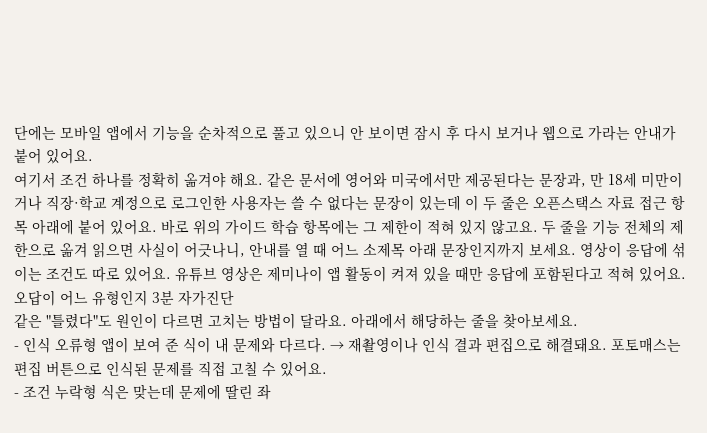단에는 모바일 앱에서 기능을 순차적으로 풀고 있으니 안 보이면 잠시 후 다시 보거나 웹으로 가라는 안내가 붙어 있어요.
여기서 조건 하나를 정확히 옮겨야 해요. 같은 문서에 영어와 미국에서만 제공된다는 문장과, 만 18세 미만이거나 직장·학교 계정으로 로그인한 사용자는 쓸 수 없다는 문장이 있는데 이 두 줄은 오픈스택스 자료 접근 항목 아래에 붙어 있어요. 바로 위의 가이드 학습 항목에는 그 제한이 적혀 있지 않고요. 두 줄을 기능 전체의 제한으로 옮겨 읽으면 사실이 어긋나니, 안내를 열 때 어느 소제목 아래 문장인지까지 보세요. 영상이 응답에 섞이는 조건도 따로 있어요. 유튜브 영상은 제미나이 앱 활동이 켜져 있을 때만 응답에 포함된다고 적혀 있어요.
오답이 어느 유형인지 3분 자가진단
같은 "틀렸다"도 원인이 다르면 고치는 방법이 달라요. 아래에서 해당하는 줄을 찾아보세요.
- 인식 오류형 앱이 보여 준 식이 내 문제와 다르다. → 재촬영이나 인식 결과 편집으로 해결돼요. 포토매스는 편집 버튼으로 인식된 문제를 직접 고칠 수 있어요.
- 조건 누락형 식은 맞는데 문제에 딸린 좌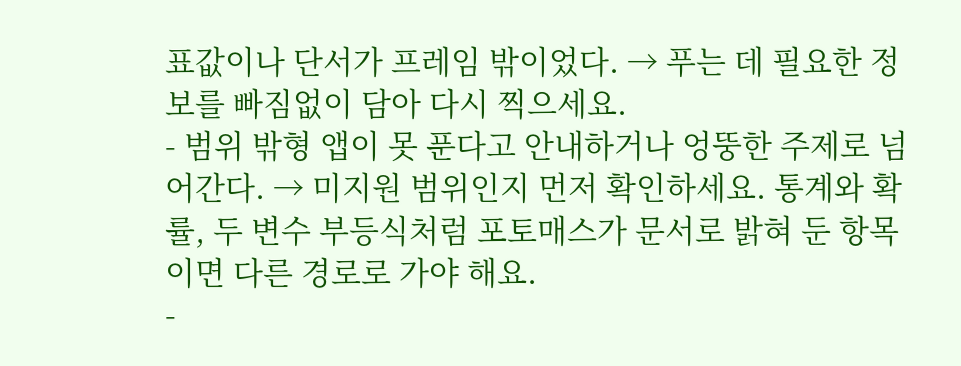표값이나 단서가 프레임 밖이었다. → 푸는 데 필요한 정보를 빠짐없이 담아 다시 찍으세요.
- 범위 밖형 앱이 못 푼다고 안내하거나 엉뚱한 주제로 넘어간다. → 미지원 범위인지 먼저 확인하세요. 통계와 확률, 두 변수 부등식처럼 포토매스가 문서로 밝혀 둔 항목이면 다른 경로로 가야 해요.
-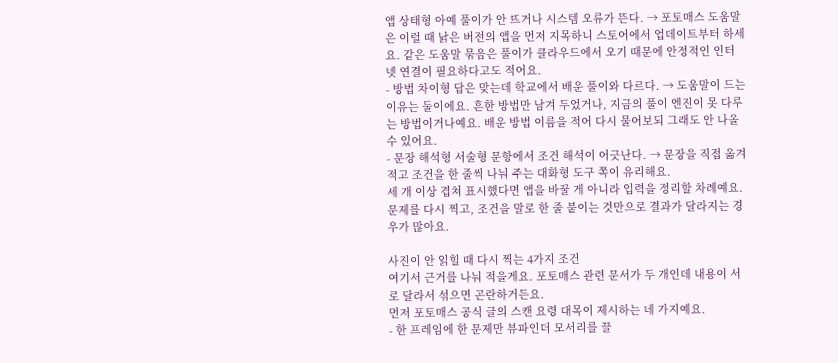앱 상태형 아예 풀이가 안 뜨거나 시스템 오류가 뜬다. → 포토매스 도움말은 이럴 때 낡은 버전의 앱을 먼저 지목하니 스토어에서 업데이트부터 하세요. 같은 도움말 묶음은 풀이가 클라우드에서 오기 때문에 안정적인 인터넷 연결이 필요하다고도 적어요.
- 방법 차이형 답은 맞는데 학교에서 배운 풀이와 다르다. → 도움말이 드는 이유는 둘이에요. 흔한 방법만 남겨 두었거나, 지금의 풀이 엔진이 못 다루는 방법이거나예요. 배운 방법 이름을 적어 다시 물어보되 그래도 안 나올 수 있어요.
- 문장 해석형 서술형 문항에서 조건 해석이 어긋난다. → 문장을 직접 옮겨 적고 조건을 한 줄씩 나눠 주는 대화형 도구 쪽이 유리해요.
세 개 이상 겹쳐 표시했다면 앱을 바꿀 게 아니라 입력을 정리할 차례예요. 문제를 다시 찍고, 조건을 말로 한 줄 붙이는 것만으로 결과가 달라지는 경우가 많아요.

사진이 안 읽힐 때 다시 찍는 4가지 조건
여기서 근거를 나눠 적을게요. 포토매스 관련 문서가 두 개인데 내용이 서로 달라서 섞으면 곤란하거든요.
먼저 포토매스 공식 글의 스캔 요령 대목이 제시하는 네 가지예요.
- 한 프레임에 한 문제만 뷰파인더 모서리를 끌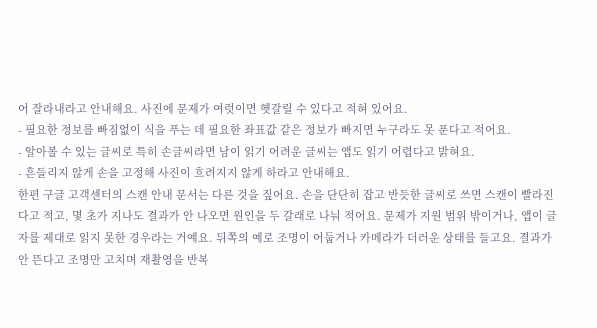어 잘라내라고 안내해요. 사진에 문제가 여럿이면 헷갈릴 수 있다고 적혀 있어요.
- 필요한 정보를 빠짐없이 식을 푸는 데 필요한 좌표값 같은 정보가 빠지면 누구라도 못 푼다고 적어요.
- 알아볼 수 있는 글씨로 특히 손글씨라면 남이 읽기 어려운 글씨는 앱도 읽기 어렵다고 밝혀요.
- 흔들리지 않게 손을 고정해 사진이 흐려지지 않게 하라고 안내해요.
한편 구글 고객센터의 스캔 안내 문서는 다른 것을 짚어요. 손을 단단히 잡고 반듯한 글씨로 쓰면 스캔이 빨라진다고 적고, 몇 초가 지나도 결과가 안 나오면 원인을 두 갈래로 나눠 적어요. 문제가 지원 범위 밖이거나, 앱이 글자를 제대로 읽지 못한 경우라는 거예요. 뒤쪽의 예로 조명이 어둡거나 카메라가 더러운 상태를 들고요. 결과가 안 뜬다고 조명만 고치며 재촬영을 반복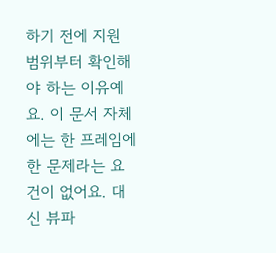하기 전에 지원 범위부터 확인해야 하는 이유예요. 이 문서 자체에는 한 프레임에 한 문제라는 요건이 없어요. 대신 뷰파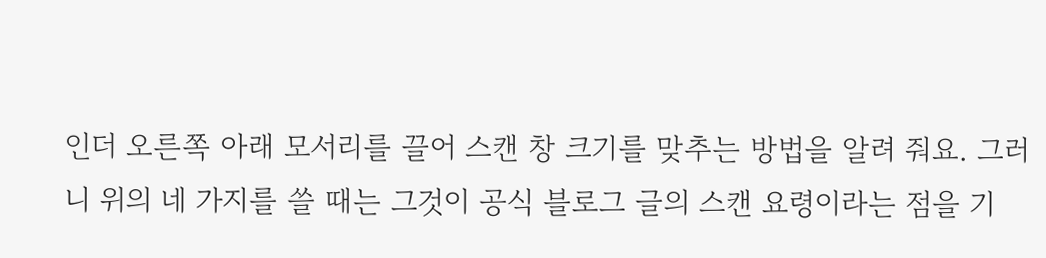인더 오른쪽 아래 모서리를 끌어 스캔 창 크기를 맞추는 방법을 알려 줘요. 그러니 위의 네 가지를 쓸 때는 그것이 공식 블로그 글의 스캔 요령이라는 점을 기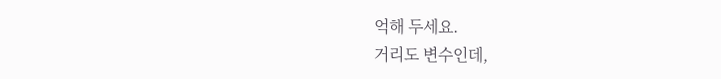억해 두세요.
거리도 변수인데,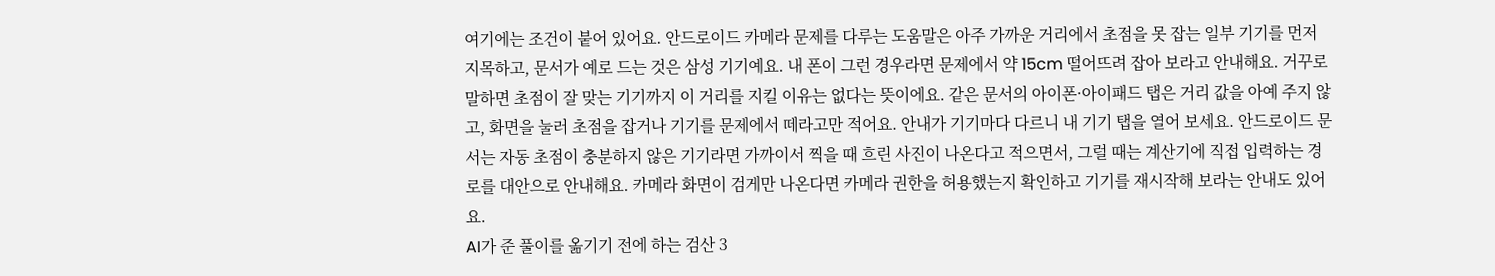여기에는 조건이 붙어 있어요. 안드로이드 카메라 문제를 다루는 도움말은 아주 가까운 거리에서 초점을 못 잡는 일부 기기를 먼저 지목하고, 문서가 예로 드는 것은 삼성 기기예요. 내 폰이 그런 경우라면 문제에서 약 15cm 떨어뜨려 잡아 보라고 안내해요. 거꾸로 말하면 초점이 잘 맞는 기기까지 이 거리를 지킬 이유는 없다는 뜻이에요. 같은 문서의 아이폰·아이패드 탭은 거리 값을 아예 주지 않고, 화면을 눌러 초점을 잡거나 기기를 문제에서 떼라고만 적어요. 안내가 기기마다 다르니 내 기기 탭을 열어 보세요. 안드로이드 문서는 자동 초점이 충분하지 않은 기기라면 가까이서 찍을 때 흐린 사진이 나온다고 적으면서, 그럴 때는 계산기에 직접 입력하는 경로를 대안으로 안내해요. 카메라 화면이 검게만 나온다면 카메라 권한을 허용했는지 확인하고 기기를 재시작해 보라는 안내도 있어요.
AI가 준 풀이를 옮기기 전에 하는 검산 3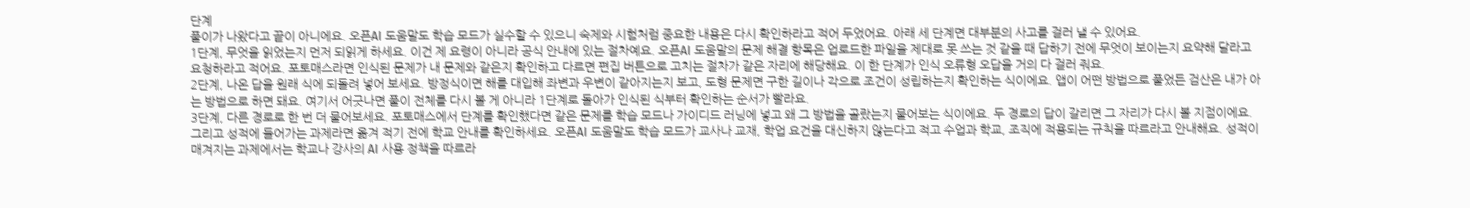단계
풀이가 나왔다고 끝이 아니에요. 오픈AI 도움말도 학습 모드가 실수할 수 있으니 숙제와 시험처럼 중요한 내용은 다시 확인하라고 적어 두었어요. 아래 세 단계면 대부분의 사고를 걸러 낼 수 있어요.
1단계, 무엇을 읽었는지 먼저 되읽게 하세요. 이건 제 요령이 아니라 공식 안내에 있는 절차예요. 오픈AI 도움말의 문제 해결 항목은 업로드한 파일을 제대로 못 쓰는 것 같을 때 답하기 전에 무엇이 보이는지 요약해 달라고 요청하라고 적어요. 포토매스라면 인식된 문제가 내 문제와 같은지 확인하고 다르면 편집 버튼으로 고치는 절차가 같은 자리에 해당해요. 이 한 단계가 인식 오류형 오답을 거의 다 걸러 줘요.
2단계, 나온 답을 원래 식에 되돌려 넣어 보세요. 방정식이면 해를 대입해 좌변과 우변이 같아지는지 보고, 도형 문제면 구한 길이나 각으로 조건이 성립하는지 확인하는 식이에요. 앱이 어떤 방법으로 풀었든 검산은 내가 아는 방법으로 하면 돼요. 여기서 어긋나면 풀이 전체를 다시 볼 게 아니라 1단계로 돌아가 인식된 식부터 확인하는 순서가 빨라요.
3단계, 다른 경로로 한 번 더 물어보세요. 포토매스에서 단계를 확인했다면 같은 문제를 학습 모드나 가이디드 러닝에 넣고 왜 그 방법을 골랐는지 물어보는 식이에요. 두 경로의 답이 갈리면 그 자리가 다시 볼 지점이에요. 그리고 성적에 들어가는 과제라면 옮겨 적기 전에 학교 안내를 확인하세요. 오픈AI 도움말도 학습 모드가 교사나 교재, 학업 요건을 대신하지 않는다고 적고 수업과 학교, 조직에 적용되는 규칙을 따르라고 안내해요. 성적이 매겨지는 과제에서는 학교나 강사의 AI 사용 정책을 따르라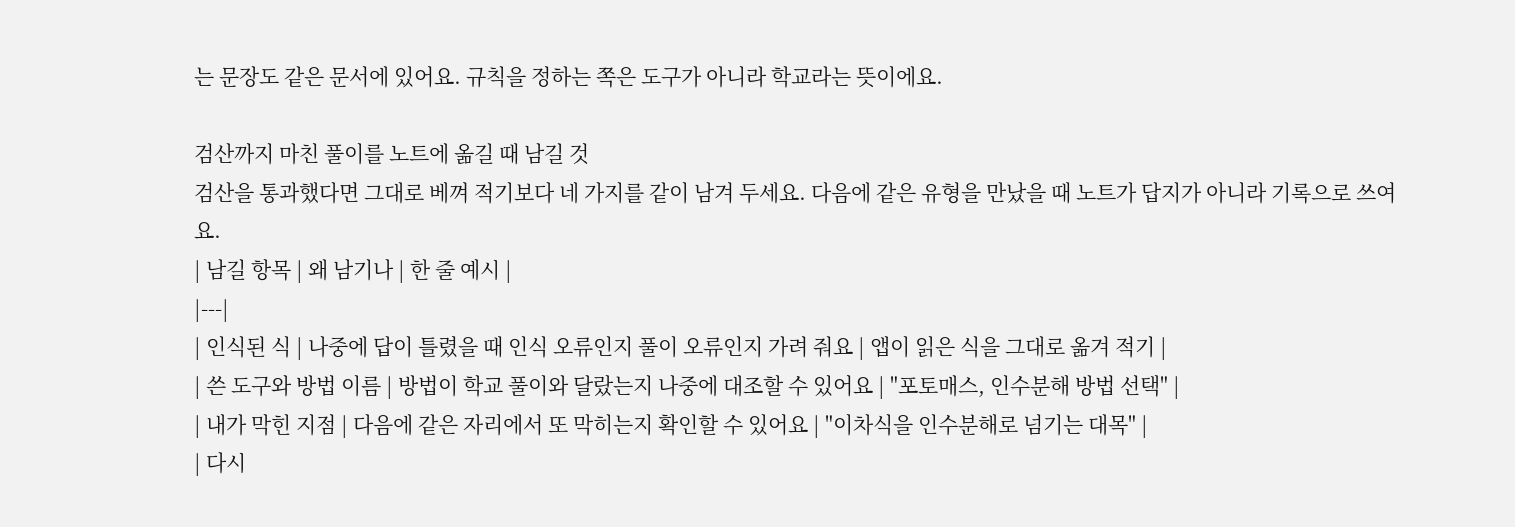는 문장도 같은 문서에 있어요. 규칙을 정하는 쪽은 도구가 아니라 학교라는 뜻이에요.

검산까지 마친 풀이를 노트에 옮길 때 남길 것
검산을 통과했다면 그대로 베껴 적기보다 네 가지를 같이 남겨 두세요. 다음에 같은 유형을 만났을 때 노트가 답지가 아니라 기록으로 쓰여요.
| 남길 항목 | 왜 남기나 | 한 줄 예시 |
|---|
| 인식된 식 | 나중에 답이 틀렸을 때 인식 오류인지 풀이 오류인지 가려 줘요 | 앱이 읽은 식을 그대로 옮겨 적기 |
| 쓴 도구와 방법 이름 | 방법이 학교 풀이와 달랐는지 나중에 대조할 수 있어요 | "포토매스, 인수분해 방법 선택" |
| 내가 막힌 지점 | 다음에 같은 자리에서 또 막히는지 확인할 수 있어요 | "이차식을 인수분해로 넘기는 대목" |
| 다시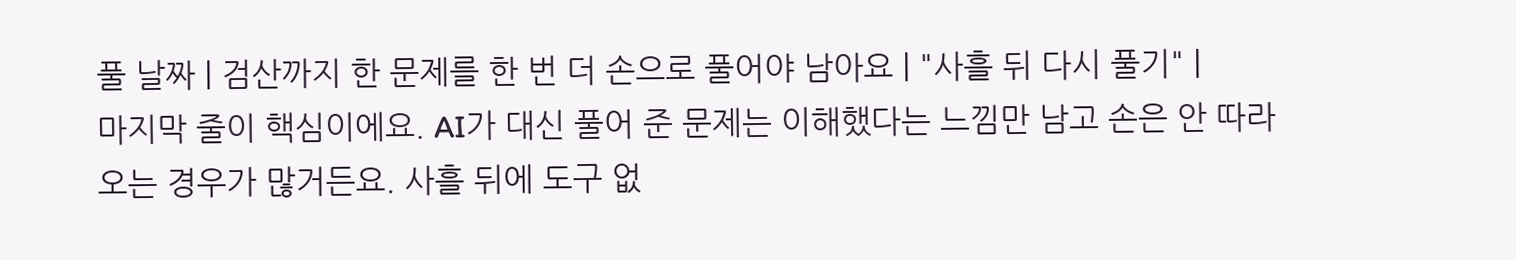풀 날짜 | 검산까지 한 문제를 한 번 더 손으로 풀어야 남아요 | "사흘 뒤 다시 풀기" |
마지막 줄이 핵심이에요. AI가 대신 풀어 준 문제는 이해했다는 느낌만 남고 손은 안 따라오는 경우가 많거든요. 사흘 뒤에 도구 없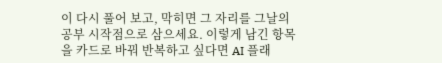이 다시 풀어 보고, 막히면 그 자리를 그날의 공부 시작점으로 삼으세요. 이렇게 남긴 항목을 카드로 바꿔 반복하고 싶다면 AI 플래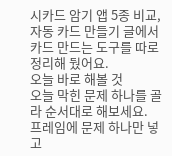시카드 암기 앱 5종 비교, 자동 카드 만들기 글에서 카드 만드는 도구를 따로 정리해 뒀어요.
오늘 바로 해볼 것
오늘 막힌 문제 하나를 골라 순서대로 해보세요. 프레임에 문제 하나만 넣고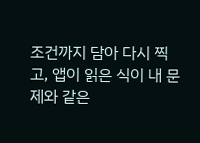조건까지 담아 다시 찍고, 앱이 읽은 식이 내 문제와 같은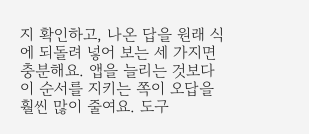지 확인하고, 나온 답을 원래 식에 되돌려 넣어 보는 세 가지면 충분해요. 앱을 늘리는 것보다 이 순서를 지키는 쪽이 오답을 훨씬 많이 줄여요. 도구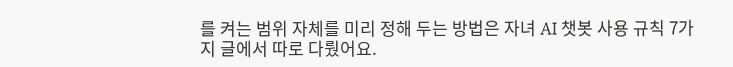를 켜는 범위 자체를 미리 정해 두는 방법은 자녀 AI 챗봇 사용 규칙 7가지 글에서 따로 다뤘어요.